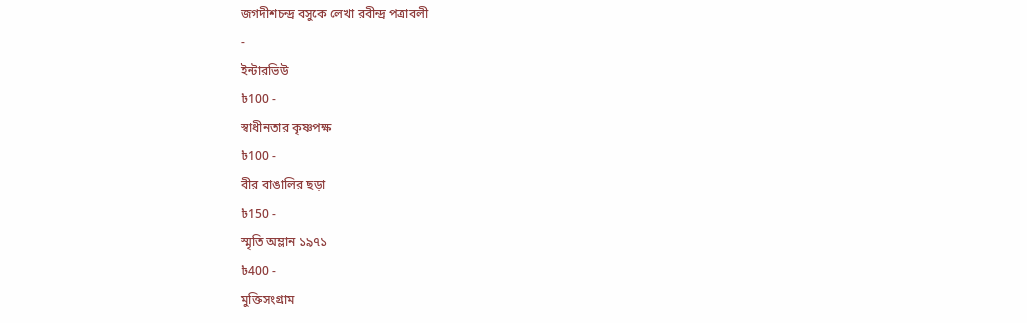জগদীশচন্দ্র বসুকে লেখা রবীন্দ্র পত্রাবলী
-
ইন্টারভিউ
৳100 -
স্বাধীনতার কৃষ্ণপক্ষ
৳100 -
বীর বাঙালির ছড়া
৳150 -
স্মৃতি অম্লান ১৯৭১
৳400 -
মুক্তিসংগ্রাম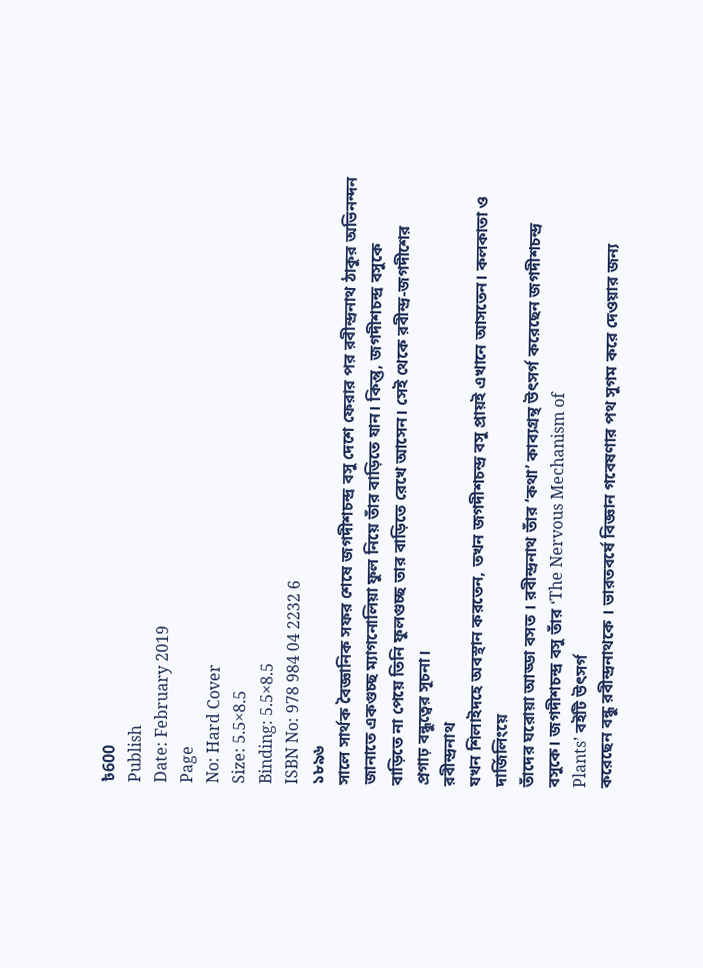৳600
Publish
Date: February 2019
Page
No: Hard Cover
Size: 5.5×8.5
Binding: 5.5×8.5
ISBN No: 978 984 04 2232 6
১৮৯৬
সালে সার্থক বৈজ্ঞানিক সফর শেষে জগদীশচন্দ্র বসু দেশে ফেরার পর রবীন্দ্রনাথ ঠাকুর অভিনন্দন
জানাতে একগুচ্ছ ম্যাগনোলিয়া ফুল নিয়ে তাঁর বাড়িতে যান। কিন্তু, জগদীশচন্দ্র বসুকে
বাড়িতে না পেয়ে তিনি ফুলগুচ্ছ তার বাড়িতে রেখে আসেন। সেই থেকে রবীন্দ্র-জগদীশের
প্রগাঢ় বন্ধুত্বের সূচনা।
রবীন্দ্রনাথ
যখন শিলাইদহে অবস্থান করতেন, তখন জগদীশচন্দ্র বসু প্রায়ই এখানে আসতেন। কলকাতা ও দার্জিলিংয়ে
তাঁদের ঘরোয়া আড্ডা বসত । রবীন্দ্রনাথ তাঁর ‘কথা’ কাব্যগ্রন্থ উৎসর্গ করেছেন জগদীশচন্দ্র
বসুকে। জগদীশচন্দ্র বসু তাঁর ‘The Nervous Mechanism of
Plants’ বইটি উৎসর্গ
করেছেন বন্ধু রবীন্দ্রনাথকে । ভারতবর্ষে বিজ্ঞান গবেষণার পথ সুগম করে দেওয়ার জন্য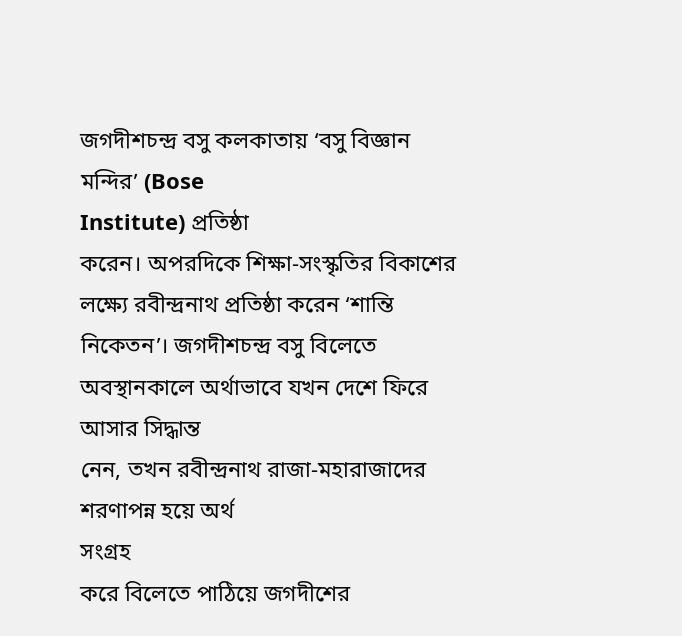জগদীশচন্দ্র বসু কলকাতায় ‘বসু বিজ্ঞান মন্দির’ (Bose
Institute) প্রতিষ্ঠা
করেন। অপরদিকে শিক্ষা-সংস্কৃতির বিকাশের লক্ষ্যে রবীন্দ্রনাথ প্রতিষ্ঠা করেন ‘শান্তি
নিকেতন’। জগদীশচন্দ্র বসু বিলেতে অবস্থানকালে অর্থাভাবে যখন দেশে ফিরে আসার সিদ্ধান্ত
নেন, তখন রবীন্দ্রনাথ রাজা-মহারাজাদের শরণাপন্ন হয়ে অর্থ
সংগ্রহ
করে বিলেতে পাঠিয়ে জগদীশের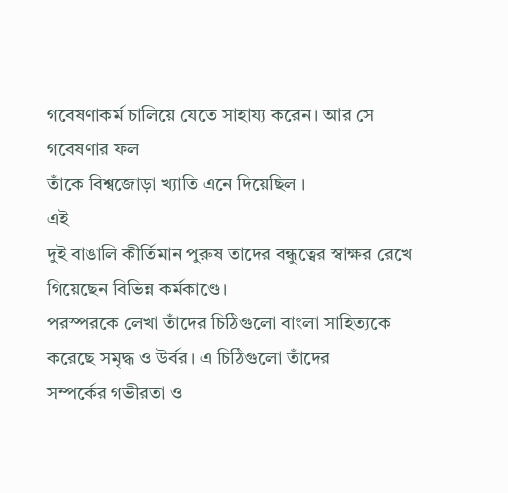গবেষণাকর্ম চালিয়ে যেতে সাহায্য করেন। আর সে গবেষণার ফল
তাঁকে বিশ্বজোড়া খ্যাতি এনে দিয়েছিল ।
এই
দুই বাঙালি কীর্তিমান পুরুষ তাদের বন্ধুত্বের স্বাক্ষর রেখে গিয়েছেন বিভিন্ন কর্মকাণ্ডে।
পরস্পরকে লেখা তাঁদের চিঠিগুলো বাংলা সাহিত্যকে করেছে সমৃদ্ধ ও উর্বর। এ চিঠিগুলো তাঁদের
সম্পর্কের গভীরতা ও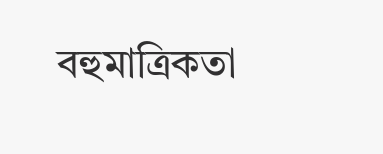বহুমাত্রিকতা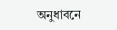অনুধাবনে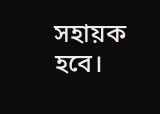সহায়ক হবে।